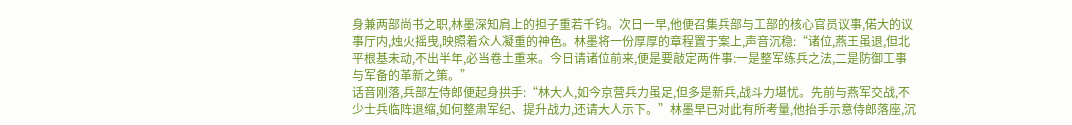身兼两部尚书之职,林墨深知肩上的担子重若千钧。次日一早,他便召集兵部与工部的核心官员议事,偌大的议事厅内,烛火摇曳,映照着众人凝重的神色。林墨将一份厚厚的章程置于案上,声音沉稳:“诸位,燕王虽退,但北平根基未动,不出半年,必当卷土重来。今日请诸位前来,便是要敲定两件事:一是整军练兵之法,二是防御工事与军备的革新之策。”
话音刚落,兵部左侍郎便起身拱手:“林大人,如今京营兵力虽足,但多是新兵,战斗力堪忧。先前与燕军交战,不少士兵临阵退缩,如何整肃军纪、提升战力,还请大人示下。”林墨早已对此有所考量,他抬手示意侍郎落座,沉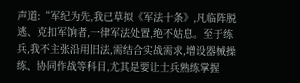声道:“军纪为先,我已草拟《军法十条》,凡临阵脱逃、克扣军饷者,一律军法处置,绝不姑息。至于练兵,我不主张沿用旧法,需结合实战需求,增设器械操练、协同作战等科目,尤其是要让士兵熟练掌握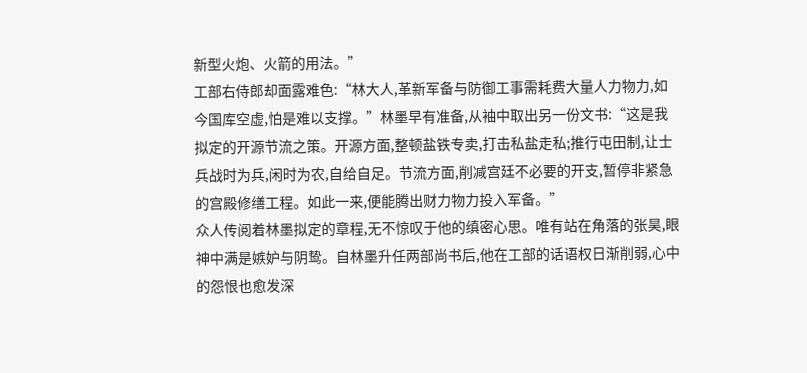新型火炮、火箭的用法。”
工部右侍郎却面露难色:“林大人,革新军备与防御工事需耗费大量人力物力,如今国库空虚,怕是难以支撑。”林墨早有准备,从袖中取出另一份文书:“这是我拟定的开源节流之策。开源方面,整顿盐铁专卖,打击私盐走私;推行屯田制,让士兵战时为兵,闲时为农,自给自足。节流方面,削减宫廷不必要的开支,暂停非紧急的宫殿修缮工程。如此一来,便能腾出财力物力投入军备。”
众人传阅着林墨拟定的章程,无不惊叹于他的缜密心思。唯有站在角落的张昊,眼神中满是嫉妒与阴鸷。自林墨升任两部尚书后,他在工部的话语权日渐削弱,心中的怨恨也愈发深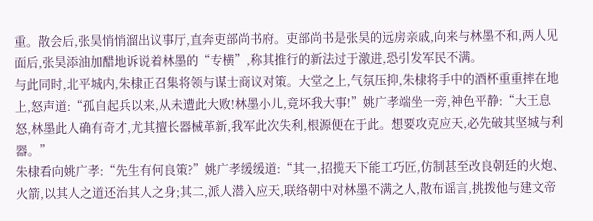重。散会后,张昊悄悄溜出议事厅,直奔吏部尚书府。吏部尚书是张昊的远房亲戚,向来与林墨不和,两人见面后,张昊添油加醋地诉说着林墨的“专横”,称其推行的新法过于激进,恐引发军民不满。
与此同时,北平城内,朱棣正召集将领与谋士商议对策。大堂之上,气氛压抑,朱棣将手中的酒杯重重摔在地上,怒声道:“孤自起兵以来,从未遭此大败!林墨小儿,竟坏我大事!”姚广孝端坐一旁,神色平静:“大王息怒,林墨此人确有奇才,尤其擅长器械革新,我军此次失利,根源便在于此。想要攻克应天,必先破其坚城与利器。”
朱棣看向姚广孝:“先生有何良策?”姚广孝缓缓道:“其一,招揽天下能工巧匠,仿制甚至改良朝廷的火炮、火箭,以其人之道还治其人之身;其二,派人潜入应天,联络朝中对林墨不满之人,散布谣言,挑拨他与建文帝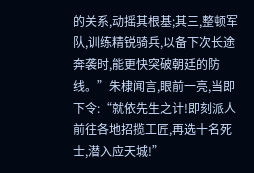的关系,动摇其根基;其三,整顿军队,训练精锐骑兵,以备下次长途奔袭时,能更快突破朝廷的防线。”朱棣闻言,眼前一亮,当即下令:“就依先生之计!即刻派人前往各地招揽工匠,再选十名死士,潜入应天城!”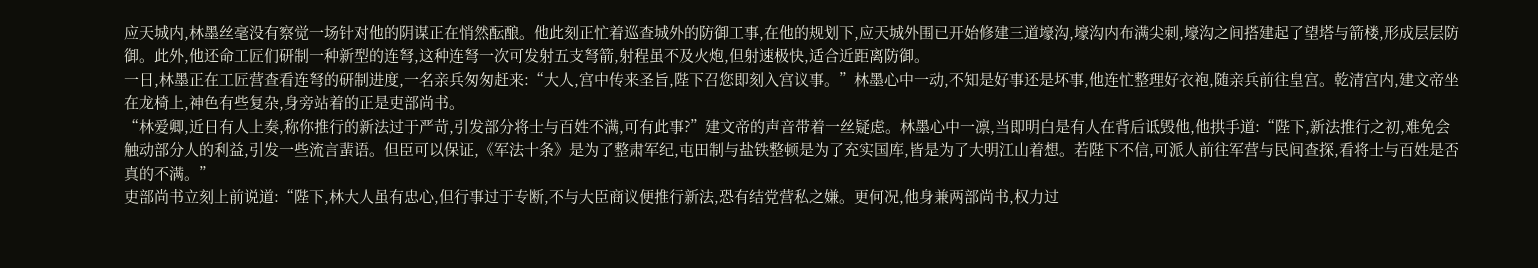应天城内,林墨丝毫没有察觉一场针对他的阴谋正在悄然酝酿。他此刻正忙着巡查城外的防御工事,在他的规划下,应天城外围已开始修建三道壕沟,壕沟内布满尖刺,壕沟之间搭建起了望塔与箭楼,形成层层防御。此外,他还命工匠们研制一种新型的连弩,这种连弩一次可发射五支弩箭,射程虽不及火炮,但射速极快,适合近距离防御。
一日,林墨正在工匠营查看连弩的研制进度,一名亲兵匆匆赶来:“大人,宫中传来圣旨,陛下召您即刻入宫议事。”林墨心中一动,不知是好事还是坏事,他连忙整理好衣袍,随亲兵前往皇宫。乾清宫内,建文帝坐在龙椅上,神色有些复杂,身旁站着的正是吏部尚书。
“林爱卿,近日有人上奏,称你推行的新法过于严苛,引发部分将士与百姓不满,可有此事?”建文帝的声音带着一丝疑虑。林墨心中一凛,当即明白是有人在背后诋毁他,他拱手道:“陛下,新法推行之初,难免会触动部分人的利益,引发一些流言蜚语。但臣可以保证,《军法十条》是为了整肃军纪,屯田制与盐铁整顿是为了充实国库,皆是为了大明江山着想。若陛下不信,可派人前往军营与民间查探,看将士与百姓是否真的不满。”
吏部尚书立刻上前说道:“陛下,林大人虽有忠心,但行事过于专断,不与大臣商议便推行新法,恐有结党营私之嫌。更何况,他身兼两部尚书,权力过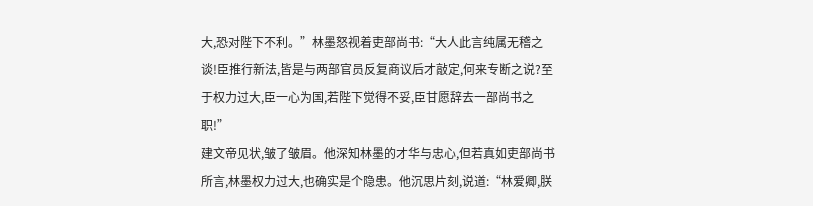大,恐对陛下不利。”林墨怒视着吏部尚书:“大人此言纯属无稽之谈!臣推行新法,皆是与两部官员反复商议后才敲定,何来专断之说?至于权力过大,臣一心为国,若陛下觉得不妥,臣甘愿辞去一部尚书之职!”
建文帝见状,皱了皱眉。他深知林墨的才华与忠心,但若真如吏部尚书所言,林墨权力过大,也确实是个隐患。他沉思片刻,说道:“林爱卿,朕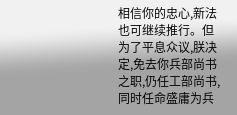相信你的忠心,新法也可继续推行。但为了平息众议,朕决定,免去你兵部尚书之职,仍任工部尚书,同时任命盛庸为兵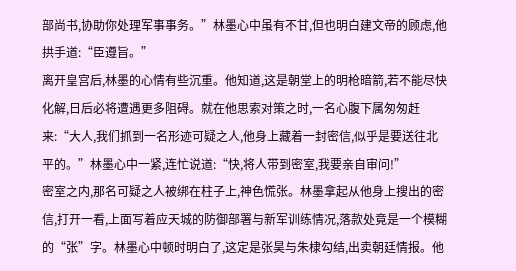部尚书,协助你处理军事事务。”林墨心中虽有不甘,但也明白建文帝的顾虑,他拱手道:“臣遵旨。”
离开皇宫后,林墨的心情有些沉重。他知道,这是朝堂上的明枪暗箭,若不能尽快化解,日后必将遭遇更多阻碍。就在他思索对策之时,一名心腹下属匆匆赶来:“大人,我们抓到一名形迹可疑之人,他身上藏着一封密信,似乎是要送往北平的。”林墨心中一紧,连忙说道:“快,将人带到密室,我要亲自审问!”
密室之内,那名可疑之人被绑在柱子上,神色慌张。林墨拿起从他身上搜出的密信,打开一看,上面写着应天城的防御部署与新军训练情况,落款处竟是一个模糊的“张”字。林墨心中顿时明白了,这定是张昊与朱棣勾结,出卖朝廷情报。他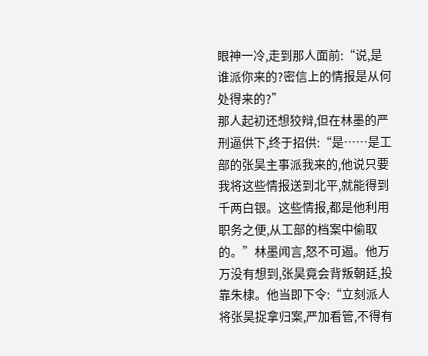眼神一冷,走到那人面前:“说,是谁派你来的?密信上的情报是从何处得来的?”
那人起初还想狡辩,但在林墨的严刑逼供下,终于招供:“是……是工部的张昊主事派我来的,他说只要我将这些情报送到北平,就能得到千两白银。这些情报,都是他利用职务之便,从工部的档案中偷取的。”林墨闻言,怒不可遏。他万万没有想到,张昊竟会背叛朝廷,投靠朱棣。他当即下令:“立刻派人将张昊捉拿归案,严加看管,不得有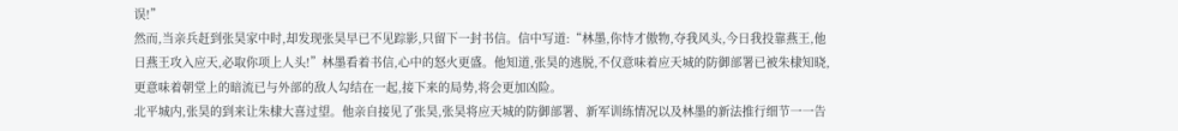误!”
然而,当亲兵赶到张昊家中时,却发现张昊早已不见踪影,只留下一封书信。信中写道:“林墨,你恃才傲物,夺我风头,今日我投靠燕王,他日燕王攻入应天,必取你项上人头!”林墨看着书信,心中的怒火更盛。他知道,张昊的逃脱,不仅意味着应天城的防御部署已被朱棣知晓,更意味着朝堂上的暗流已与外部的敌人勾结在一起,接下来的局势,将会更加凶险。
北平城内,张昊的到来让朱棣大喜过望。他亲自接见了张昊,张昊将应天城的防御部署、新军训练情况以及林墨的新法推行细节一一告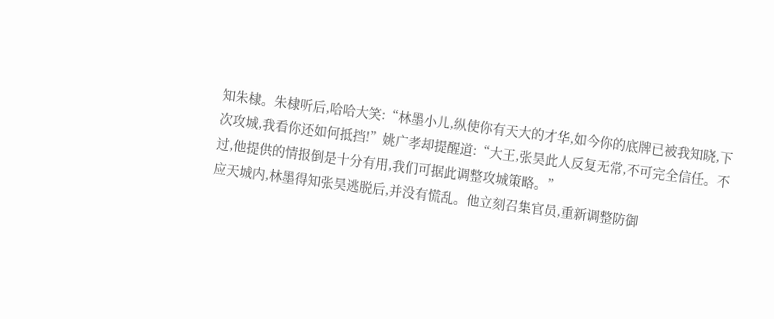知朱棣。朱棣听后,哈哈大笑:“林墨小儿,纵使你有天大的才华,如今你的底牌已被我知晓,下次攻城,我看你还如何抵挡!”姚广孝却提醒道:“大王,张昊此人反复无常,不可完全信任。不过,他提供的情报倒是十分有用,我们可据此调整攻城策略。”
应天城内,林墨得知张昊逃脱后,并没有慌乱。他立刻召集官员,重新调整防御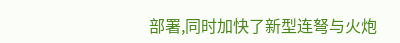部署,同时加快了新型连弩与火炮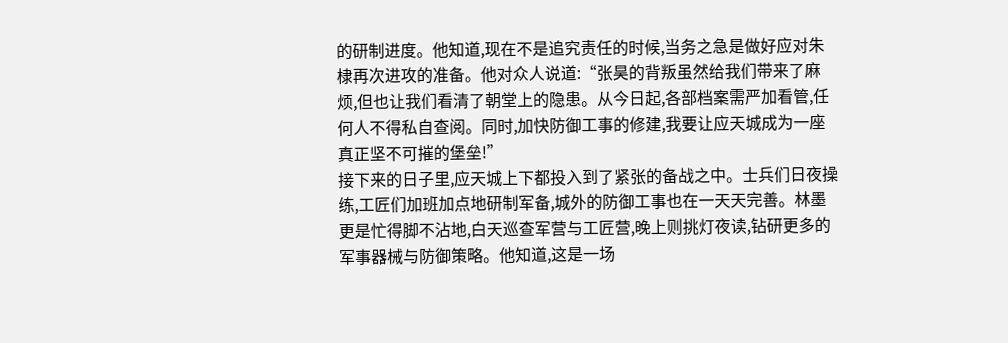的研制进度。他知道,现在不是追究责任的时候,当务之急是做好应对朱棣再次进攻的准备。他对众人说道:“张昊的背叛虽然给我们带来了麻烦,但也让我们看清了朝堂上的隐患。从今日起,各部档案需严加看管,任何人不得私自查阅。同时,加快防御工事的修建,我要让应天城成为一座真正坚不可摧的堡垒!”
接下来的日子里,应天城上下都投入到了紧张的备战之中。士兵们日夜操练,工匠们加班加点地研制军备,城外的防御工事也在一天天完善。林墨更是忙得脚不沾地,白天巡查军营与工匠营,晚上则挑灯夜读,钻研更多的军事器械与防御策略。他知道,这是一场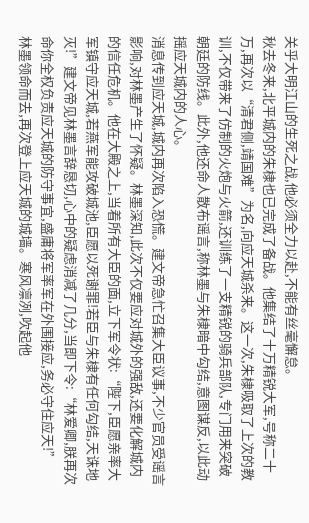关乎大明江山的生死之战,他必须全力以赴,不能有丝毫懈怠。
秋去冬来,北平城内的朱棣也已完成了备战。他集结了十万精锐大军,号称二十万,再次以“清君侧,靖国难”为名,向应天城杀来。这一次,朱棣吸取了上次的教训,不仅带来了仿制的火炮与火箭,还训练了一支精锐的骑兵部队,专门用来突破朝廷的防线。此外,他还命人散布谣言,称林墨与朱棣暗中勾结,意图谋反,以此动摇应天城内的人心。
消息传到应天城,城内再次陷入恐慌。建文帝急忙召集大臣议事,不少官员受谣言影响,对林墨产生了怀疑。林墨深知,此次不仅要应对城外的强敌,还要化解城内的信任危机。他在大殿之上,当着所有大臣的面,立下军令状:“陛下,臣愿亲率大军镇守应天城,若燕军能攻破城池,臣愿以死谢罪!若臣与朱棣有任何勾结,天诛地灭!”建文帝见林墨言辞恳切,心中的疑虑消减了几分,当即下令:“林爱卿,朕再次命你全权负责应天城的防守事宜,盛庸将军率军在外围接应,务必守住应天!”
林墨领命而去,再次登上应天城的城墙。寒风凛冽,吹起他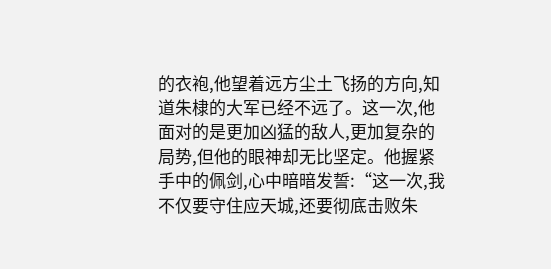的衣袍,他望着远方尘土飞扬的方向,知道朱棣的大军已经不远了。这一次,他面对的是更加凶猛的敌人,更加复杂的局势,但他的眼神却无比坚定。他握紧手中的佩剑,心中暗暗发誓:“这一次,我不仅要守住应天城,还要彻底击败朱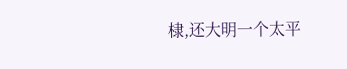棣,还大明一个太平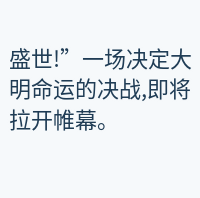盛世!”一场决定大明命运的决战,即将拉开帷幕。